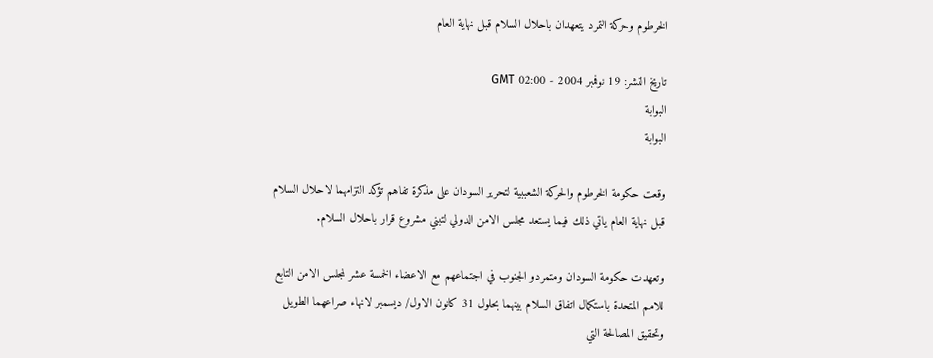الخرطوم وحركة التمرد يتعهدان باحلال السلام قبل نهاية العام

تاريخ النشر: 19 نوفمبر 2004 - 02:00 GMT
البوابة
البوابة

وقعت حكومة الخرطوم والحركة الشعببية لتحرير السودان على مذكرة تفاهم تؤكد التزامهما لاحلال السلام قبل نهاية العام ياتي ذلك فيما يستعد مجلس الامن الدولي لتبني مشروع قرار باحلال السلام.

وتعهدت حكومة السودان ومتمردو الجنوب في اجتماعهم مع الاعضاء الخمسة عشر لمجلس الامن التابع للامم المتحدة باستكمال اتفاق السلام بينهما بحلول 31 كانون الاول/ ديسمبر لانهاء صراعهما الطويل وتحقيق المصالحة التي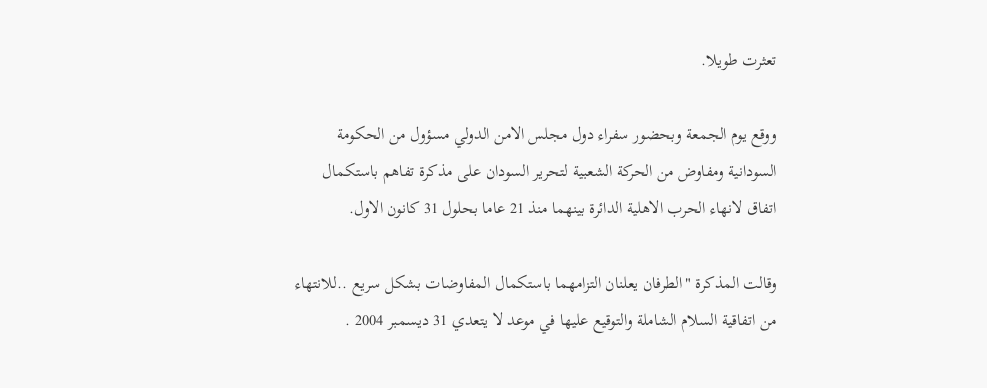تعثرت طويلا.

ووقع يوم الجمعة وبحضور سفراء دول مجلس الامن الدولي مسؤول من الحكومة السودانية ومفاوض من الحركة الشعبية لتحرير السودان على مذكرة تفاهم باستكمال اتفاق لانهاء الحرب الاهلية الدائرة بينهما منذ 21 عاما بحلول 31 كانون الاول.

وقالت المذكرة "الطرفان يعلنان التزامهما باستكمال المفاوضات بشكل سريع ..للانتهاء من اتفاقية السلام الشاملة والتوقيع عليها في موعد لا يتعدي 31 ديسمبر 2004 .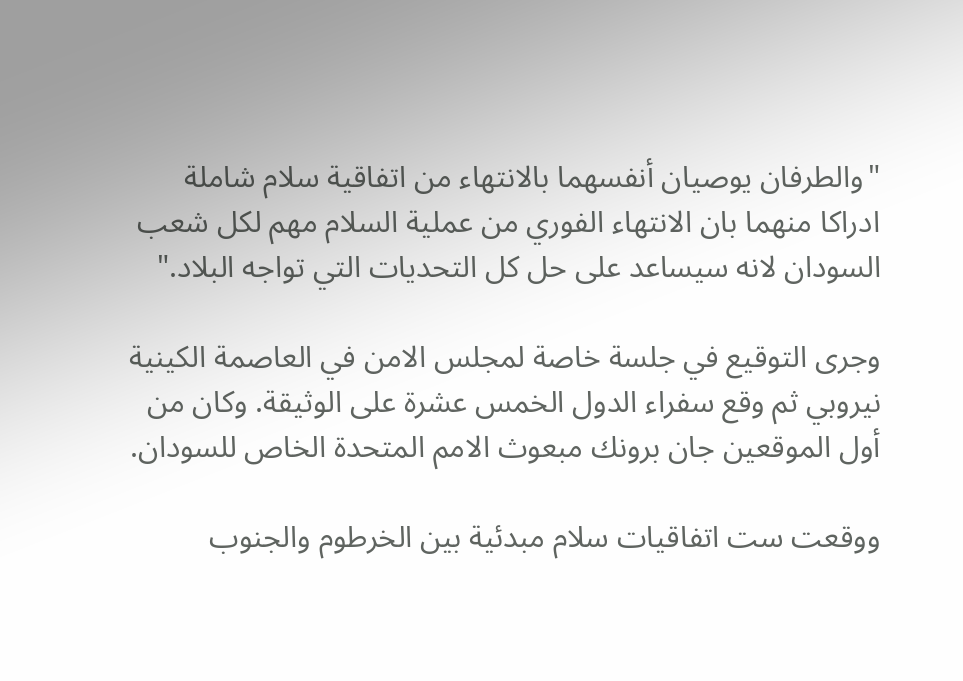"والطرفان يوصيان أنفسهما بالانتهاء من اتفاقية سلام شاملة ادراكا منهما بان الانتهاء الفوري من عملية السلام مهم لكل شعب السودان لانه سيساعد على حل كل التحديات التي تواجه البلاد."

وجرى التوقيع في جلسة خاصة لمجلس الامن في العاصمة الكينية نيروبي ثم وقع سفراء الدول الخمس عشرة على الوثيقة. وكان من أول الموقعين جان برونك مبعوث الامم المتحدة الخاص للسودان.

ووقعت ست اتفاقيات سلام مبدئية بين الخرطوم والجنوب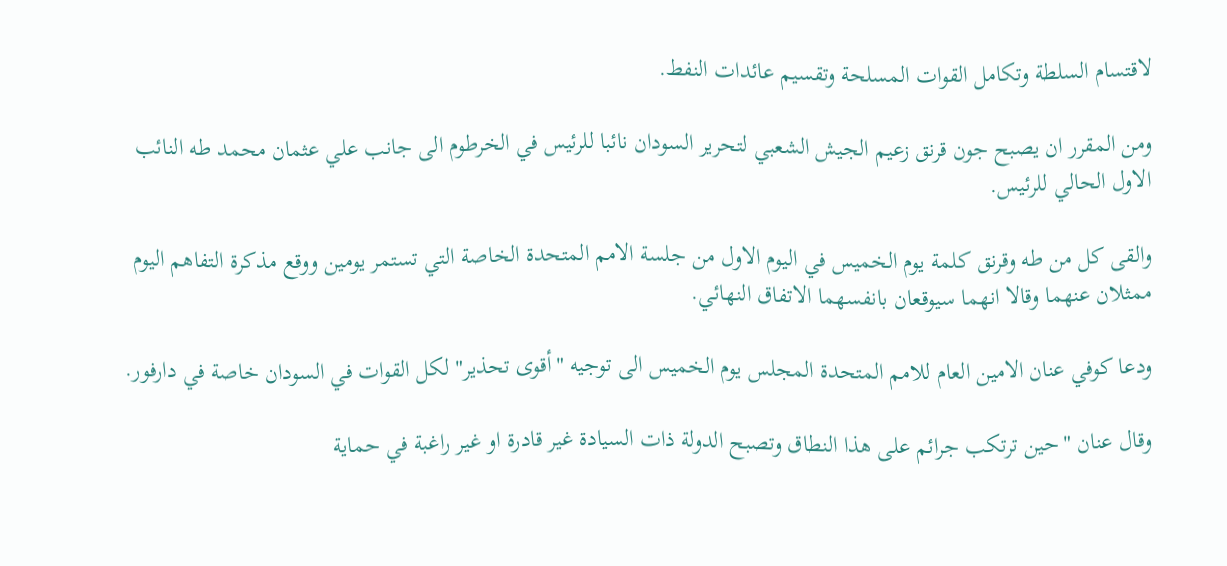لاقتسام السلطة وتكامل القوات المسلحة وتقسيم عائدات النفط.

ومن المقرر ان يصبح جون قرنق زعيم الجيش الشعبي لتحرير السودان نائبا للرئيس في الخرطوم الى جانب علي عثمان محمد طه النائب الاول الحالي للرئيس.

والقى كل من طه وقرنق كلمة يوم الخميس في اليوم الاول من جلسة الامم المتحدة الخاصة التي تستمر يومين ووقع مذكرة التفاهم اليوم ممثلان عنهما وقالا انهما سيوقعان بانفسهما الاتفاق النهائي.

ودعا كوفي عنان الامين العام للامم المتحدة المجلس يوم الخميس الى توجيه "أقوى تحذير" لكل القوات في السودان خاصة في دارفور.

وقال عنان "حين ترتكب جرائم على هذا النطاق وتصبح الدولة ذات السيادة غير قادرة او غير راغبة في حماية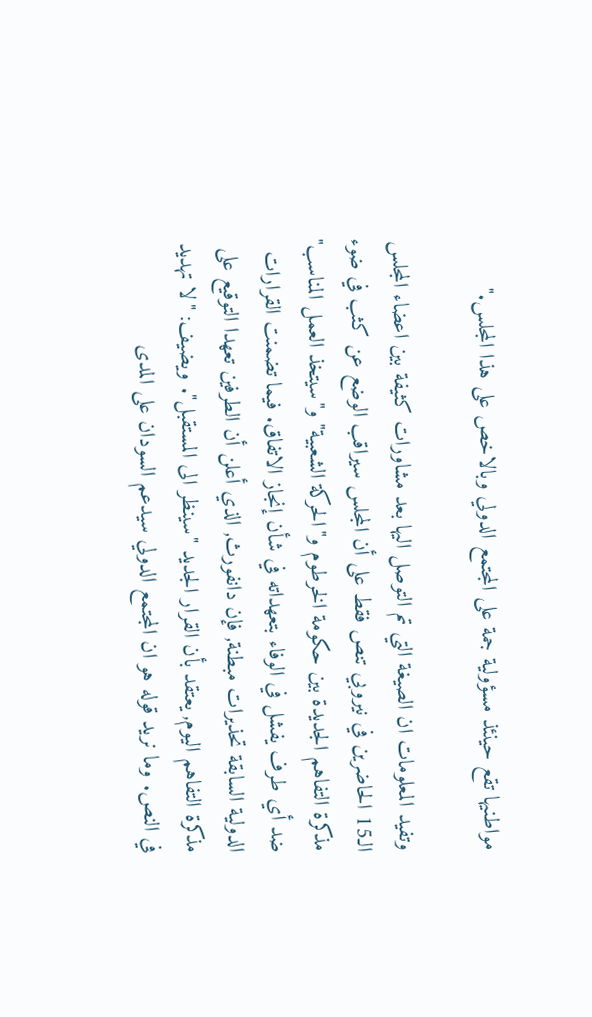مواطنيها تقع حينئذ مسؤولية جمة على المجتمع الدولي وبالاخص على هذا المجلس."

وتفيد المعلومات ان الصيغة التي تم التوصل اليها بعد مشاورات كثيفة بين اعضاء المجلس الـ15 الحاضرين في نيروبي تنص فقط على أن المجلس سيراقب الوضع عن كثب في ضوء مذكرة التفاهم الجديدة بين حكومة الخرطوم و"الحركة الشعبية" و"سيتخذ العمل المناسب" ضد أي طرف يفشل في الوفاء بتعهداته في شأن إنجاز الاتفاق. فيما تضمنت القرارات الدولية السابقة تحذيرات مبطنة, فإن دانفورث, الذي أعلن أن الطرفين تعهدا التوقيع على مذكرة التفاهم اليوم, يعتقد بأن القرار الجديد "سينظر الى المستقبل". ويضيف: "لا تهديد في النص. وما نريد قوله هو ان المجتمع الدولي سيدعم السودان على المدى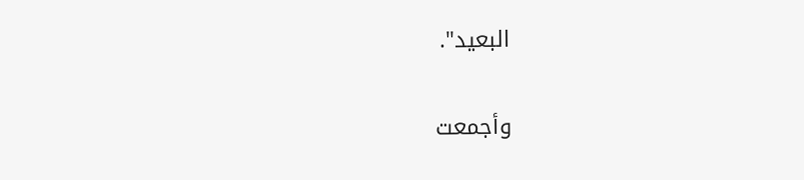البعيد".

وأجمعت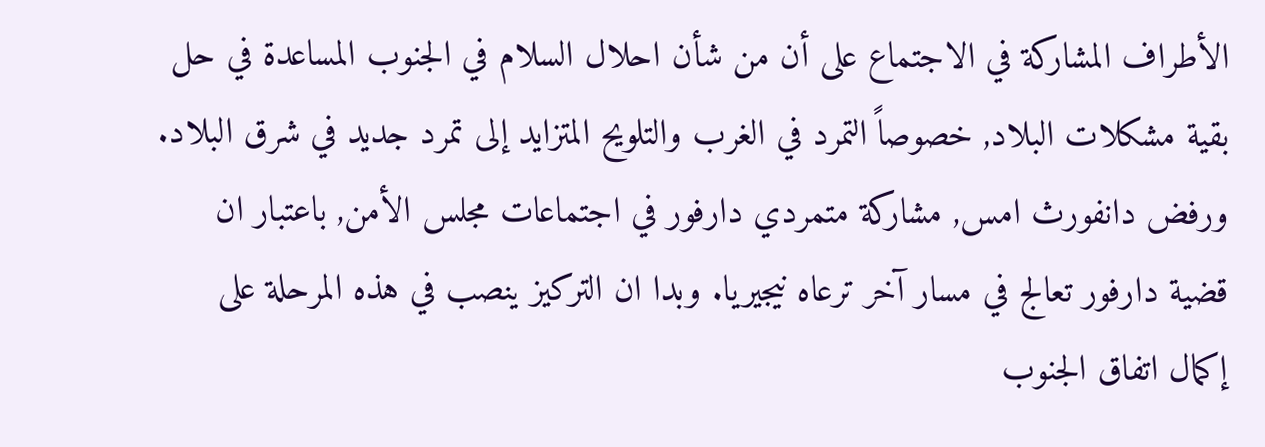الأطراف المشاركة في الاجتماع على أن من شأن احلال السلام في الجنوب المساعدة في حل بقية مشكلات البلاد, خصوصاً التمرد في الغرب والتلويح المتزايد إلى تمرد جديد في شرق البلاد. ورفض دانفورث امس, مشاركة متمردي دارفور في اجتماعات مجلس الأمن, باعتبار ان قضية دارفور تعالج في مسار آخر ترعاه نيجيريا. وبدا ان التركيز ينصب في هذه المرحلة على إكمال اتفاق الجنوب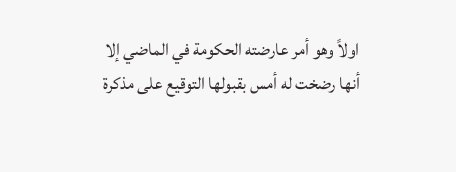اولاً وهو أمر عارضته الحكومة في الماضي إلا أنها رضخت له أمس بقبولها التوقيع على مذكرة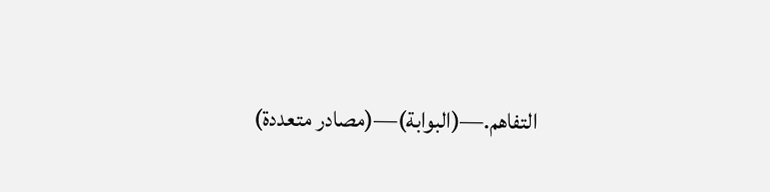التفاهم.—(البوابة)—(مصادر متعددة)